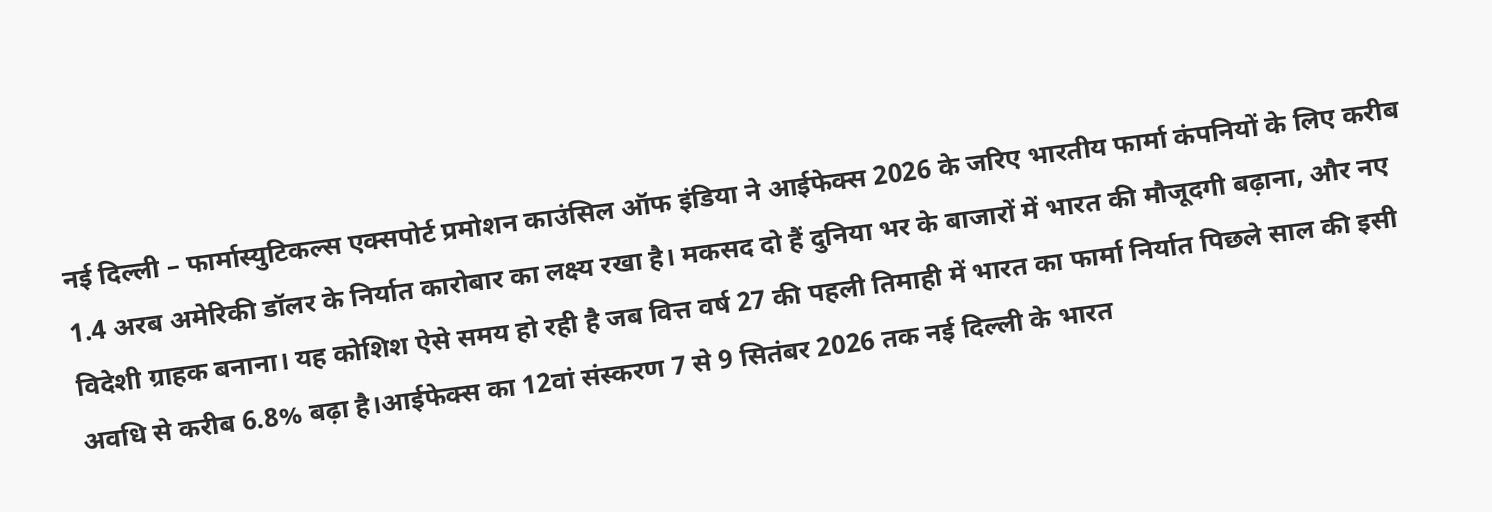नई दिल्ली – फार्मास्युटिकल्स एक्सपोर्ट प्रमोशन काउंसिल ऑफ इंडिया ने आईफेक्स 2026 के जरिए भारतीय फार्मा कंपनियों के लिए करीब 1.4 अरब अमेरिकी डॉलर के निर्यात कारोबार का लक्ष्य रखा है। मकसद दो हैं दुनिया भर के बाजारों में भारत की मौजूदगी बढ़ाना, और नए विदेशी ग्राहक बनाना। यह कोशिश ऐसे समय हो रही है जब वित्त वर्ष 27 की पहली तिमाही में भारत का फार्मा निर्यात पिछले साल की इसी अवधि से करीब 6.8% बढ़ा है।आईफेक्स का 12वां संस्करण 7 से 9 सितंबर 2026 तक नई दिल्ली के भारत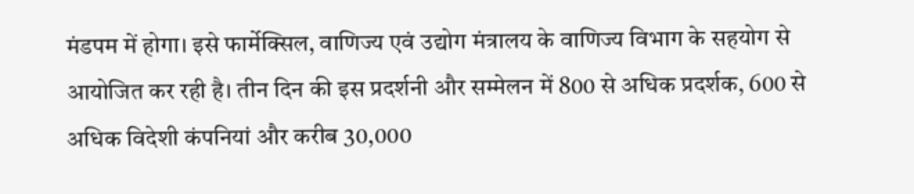मंडपम में होगा। इसे फार्मेक्सिल, वाणिज्य एवं उद्योग मंत्रालय के वाणिज्य विभाग के सहयोग से आयोजित कर रही है। तीन दिन की इस प्रदर्शनी और सम्मेलन में 800 से अधिक प्रदर्शक, 600 से अधिक विदेशी कंपनियां और करीब 30,000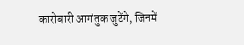कारोबारी आगंतुक जुटेंगे, जिनमें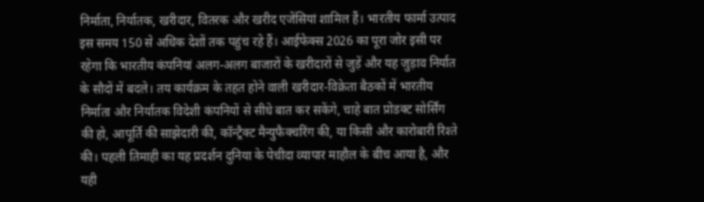निर्माता, निर्यातक, खरीदार, वितरक और खरीद एजेंसियां शामिल हैं। भारतीय फार्मा उत्पाद इस समय 150 से अधिक देशों तक पहुंच रहे हैं। आईफेक्स 2026 का पूरा जोर इसी पर रहेगा कि भारतीय कंपनियां अलग-अलग बाजारों के खरीदारों से जुड़ें और यह जुड़ाव निर्यात के सौदों में बदले। तय कार्यक्रम के तहत होने वाली खरीदार-विक्रेता बैठकों में भारतीय निर्माता और निर्यातक विदेशी कंपनियों से सीधे बात कर सकेंगे, चाहे बात प्रोडक्ट सोर्सिंग की हो, आपूर्ति की साझेदारी की, कॉन्ट्रैक्ट मैन्युफैक्चरिंग की, या किसी और कारोबारी रिश्ते की। पहली तिमाही का यह प्रदर्शन दुनिया के पेचीदा व्यापार माहौल के बीच आया है, और यही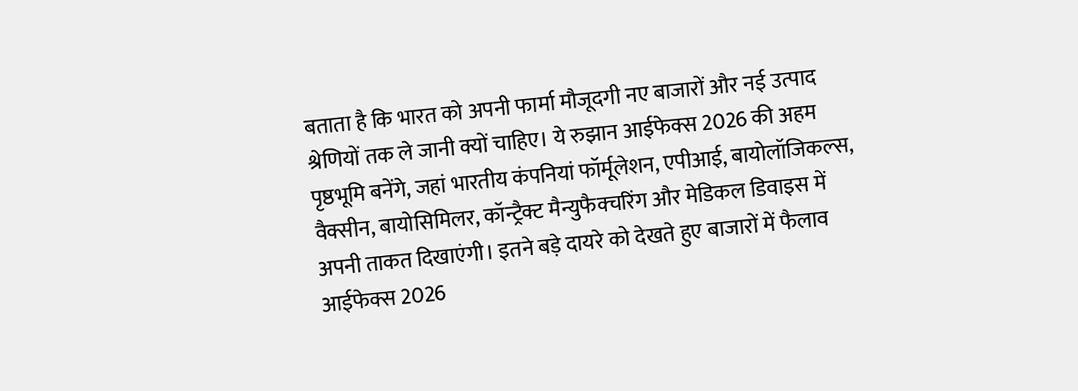बताता है कि भारत को अपनी फार्मा मौजूदगी नए बाजारों और नई उत्पाद श्रेणियों तक ले जानी क्यों चाहिए। ये रुझान आईफेक्स 2026 की अहम पृष्ठभूमि बनेंगे, जहां भारतीय कंपनियां फॉर्मूलेशन, एपीआई, बायोलॉजिकल्स, वैक्सीन, बायोसिमिलर, कॉन्ट्रैक्ट मैन्युफैक्चरिंग और मेडिकल डिवाइस में अपनी ताकत दिखाएंगी। इतने बड़े दायरे को देखते हुए बाजारों में फैलाव आईफेक्स 2026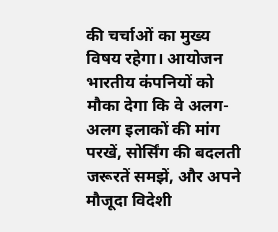की चर्चाओं का मुख्य विषय रहेगा। आयोजन भारतीय कंपनियों को मौका देगा कि वे अलग-अलग इलाकों की मांग परखें, सोर्सिंग की बदलती जरूरतें समझें, और अपने मौजूदा विदेशी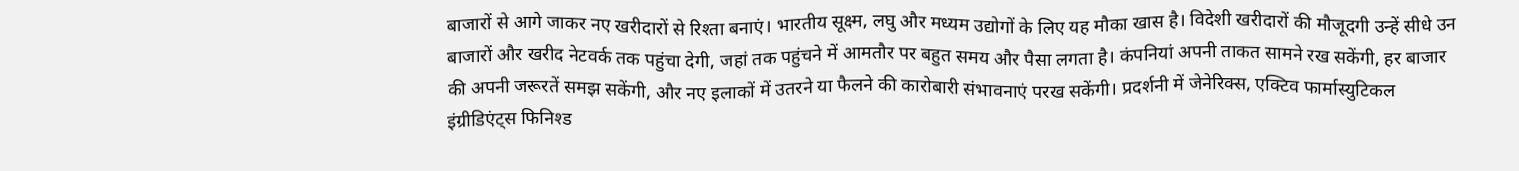बाजारों से आगे जाकर नए खरीदारों से रिश्ता बनाएं। भारतीय सूक्ष्म, लघु और मध्यम उद्योगों के लिए यह मौका खास है। विदेशी खरीदारों की मौजूदगी उन्हें सीधे उन बाजारों और खरीद नेटवर्क तक पहुंचा देगी, जहां तक पहुंचने में आमतौर पर बहुत समय और पैसा लगता है। कंपनियां अपनी ताकत सामने रख सकेंगी, हर बाजार की अपनी जरूरतें समझ सकेंगी, और नए इलाकों में उतरने या फैलने की कारोबारी संभावनाएं परख सकेंगी। प्रदर्शनी में जेनेरिक्स, एक्टिव फार्मास्युटिकल इंग्रीडिएंट्स फिनिश्ड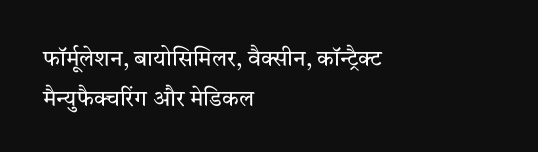फॉर्मूलेशन, बायोसिमिलर, वैक्सीन, कॉन्ट्रैक्ट मैन्युफैक्चरिंग और मेडिकल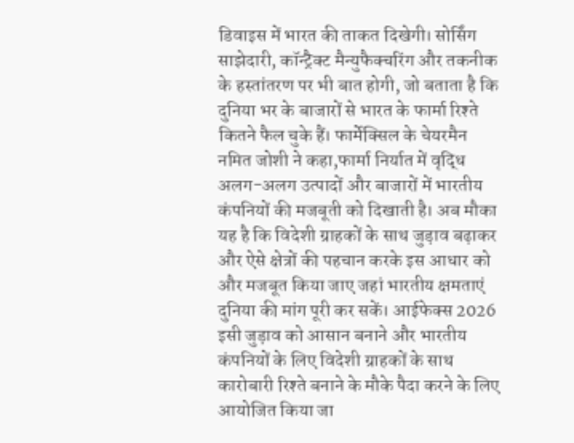डिवाइस में भारत की ताकत दिखेगी। सोर्सिंग साझेदारी, कॉन्ट्रैक्ट मैन्युफैक्चरिंग और तकनीक के हस्तांतरण पर भी बात होगी, जो बताता है कि दुनिया भर के बाजारों से भारत के फार्मा रिश्ते कितने फैल चुके हैं। फार्मेक्सिल के चेयरमैन नमित जोशी ने कहा,फार्मा निर्यात में वृद्धि अलग-अलग उत्पादों और बाजारों में भारतीय कंपनियों की मजबूती को दिखाती है। अब मौका यह है कि विदेशी ग्राहकों के साथ जुड़ाव बढ़ाकर और ऐसे क्षेत्रों की पहचान करके इस आधार को और मजबूत किया जाए जहां भारतीय क्षमताएं दुनिया की मांग पूरी कर सकें। आईफेक्स 2026 इसी जुड़ाव को आसान बनाने और भारतीय कंपनियों के लिए विदेशी ग्राहकों के साथ कारोबारी रिश्ते बनाने के मौके पैदा करने के लिए आयोजित किया जा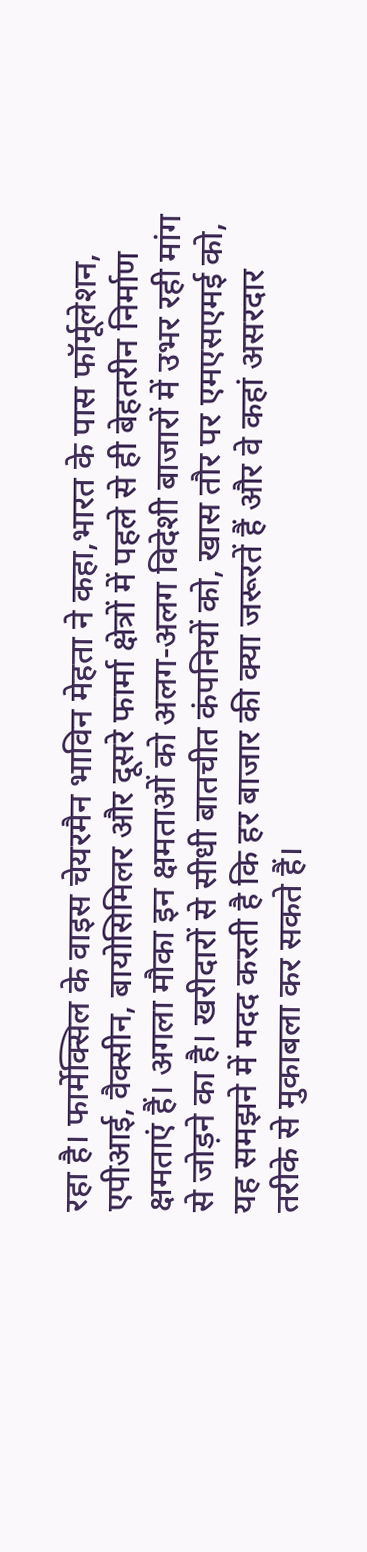रहा है। फार्मेक्सिल के वाइस चेयरमैन भाविन मेहता ने कहा,भारत के पास फॉर्मूलेशन, एपीआई, वैक्सीन, बायोसिमिलर और दूसरे फार्मा क्षेत्रों में पहले से ही बेहतरीन निर्माण क्षमताएं हैं। अगला मौका इन क्षमताओं को अलग-अलग विदेशी बाजारों में उभर रही मांग से जोड़ने का है। खरीदारों से सीधी बातचीत कंपनियों को, खास तौर पर एमएसएमई को, यह समझने में मदद करती है कि हर बाजार की क्या जरूरतें हैं और वे कहां असरदार तरीके से मुकाबला कर सकते हैं।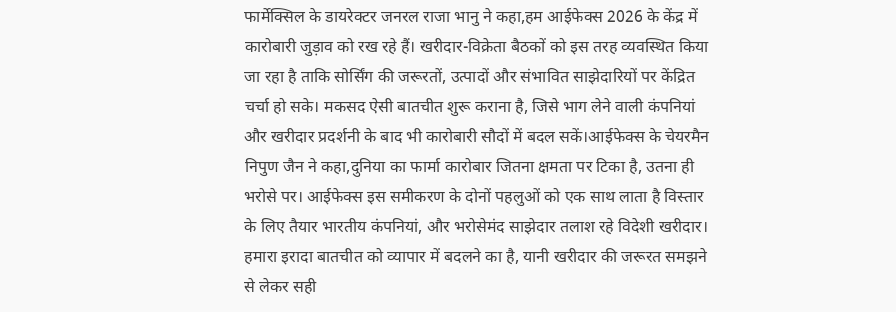फार्मेक्सिल के डायरेक्टर जनरल राजा भानु ने कहा,हम आईफेक्स 2026 के केंद्र में कारोबारी जुड़ाव को रख रहे हैं। खरीदार-विक्रेता बैठकों को इस तरह व्यवस्थित किया जा रहा है ताकि सोर्सिंग की जरूरतों, उत्पादों और संभावित साझेदारियों पर केंद्रित चर्चा हो सके। मकसद ऐसी बातचीत शुरू कराना है, जिसे भाग लेने वाली कंपनियां और खरीदार प्रदर्शनी के बाद भी कारोबारी सौदों में बदल सकें।आईफेक्स के चेयरमैन निपुण जैन ने कहा,दुनिया का फार्मा कारोबार जितना क्षमता पर टिका है, उतना ही भरोसे पर। आईफेक्स इस समीकरण के दोनों पहलुओं को एक साथ लाता है विस्तार के लिए तैयार भारतीय कंपनियां, और भरोसेमंद साझेदार तलाश रहे विदेशी खरीदार। हमारा इरादा बातचीत को व्यापार में बदलने का है, यानी खरीदार की जरूरत समझने से लेकर सही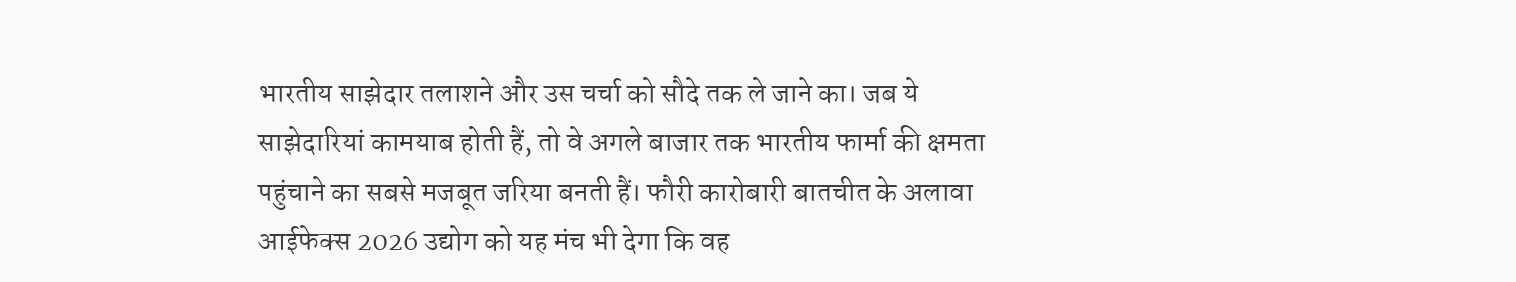भारतीय साझेदार तलाशने और उस चर्चा को सौदे तक ले जाने का। जब ये साझेदारियां कामयाब होती हैं, तो वे अगले बाजार तक भारतीय फार्मा की क्षमता पहुंचाने का सबसे मजबूत जरिया बनती हैं। फौरी कारोबारी बातचीत के अलावा आईफेक्स 2026 उद्योग को यह मंच भी देगा कि वह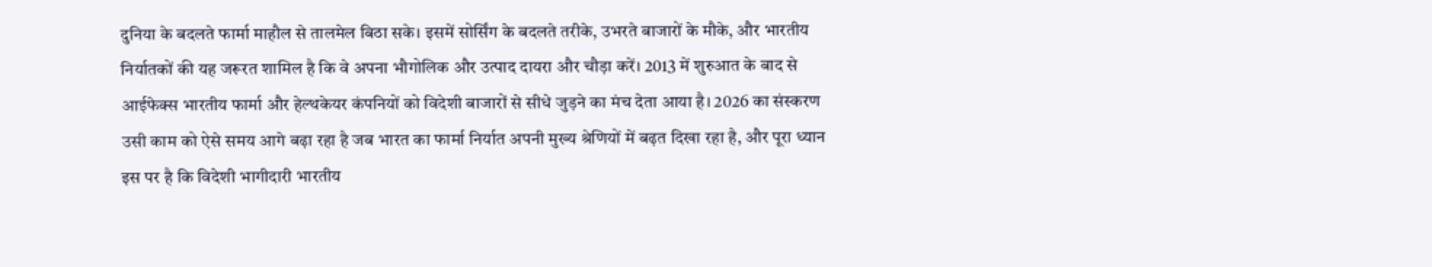दुनिया के बदलते फार्मा माहौल से तालमेल बिठा सके। इसमें सोर्सिंग के बदलते तरीके, उभरते बाजारों के मौके, और भारतीय निर्यातकों की यह जरूरत शामिल है कि वे अपना भौगोलिक और उत्पाद दायरा और चौड़ा करें। 2013 में शुरुआत के बाद से आईफेक्स भारतीय फार्मा और हेल्थकेयर कंपनियों को विदेशी बाजारों से सीधे जुड़ने का मंच देता आया है। 2026 का संस्करण उसी काम को ऐसे समय आगे बढ़ा रहा है जब भारत का फार्मा निर्यात अपनी मुख्य श्रेणियों में बढ़त दिखा रहा है, और पूरा ध्यान इस पर है कि विदेशी भागीदारी भारतीय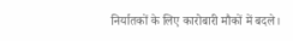निर्यातकों के लिए कारोबारी मौकों में बदले।